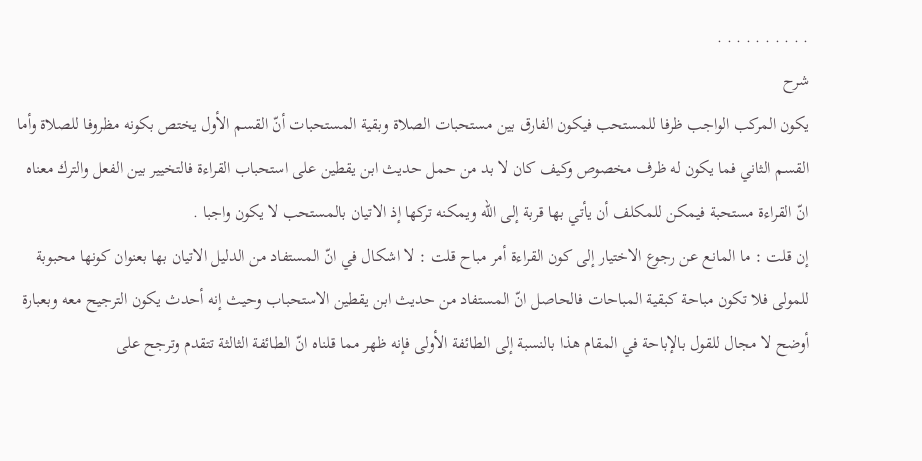. . . . . . . . . .
شرح
يكون المركب الواجب ظرفا للمستحب فيكون الفارق بين مستحبات الصلاة وبقية المستحبات أنّ القسم الأول يختص بكونه مظروفا للصلاة وأما القسم الثاني فما يكون له ظرف مخصوص وكيف كان لا بد من حمل حديث ابن يقطين على استحباب القراءة فالتخيير بين الفعل والترك معناه انّ القراءة مستحبة فيمكن للمكلف أن يأتي بها قربة إلى اللّه ويمكنه تركها إذ الاتيان بالمستحب لا يكون واجبا .
إن قلت : ما المانع عن رجوع الاختيار إلى كون القراءة أمر مباح قلت : لا اشكال في انّ المستفاد من الدليل الاتيان بها بعنوان كونها محبوبة للمولى فلا تكون مباحة كبقية المباحات فالحاصل انّ المستفاد من حديث ابن يقطين الاستحباب وحيث إنه أحدث يكون الترجيح معه وبعبارة أوضح لا مجال للقول بالإباحة في المقام هذا بالنسبة إلى الطائفة الأولى فإنه ظهر مما قلناه انّ الطائفة الثالثة تتقدم وترجح على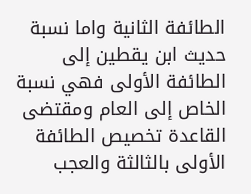الطائفة الثانية واما نسبة حديث ابن يقطين إلى الطائفة الأولى فهي نسبة الخاص إلى العام ومقتضى القاعدة تخصيص الطائفة الأولى بالثالثة والعجب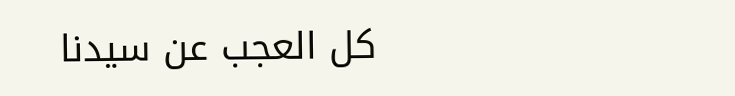كل العجب عن سيدنا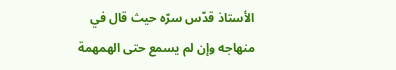الأستاذ قدّس سرّه حيث قال في منهاجه وإن لم يسمع حتى الهمهمة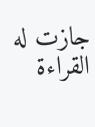جازت له القراءة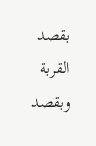بقصد القربة وبقصد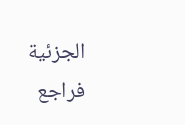الجزئية فراجع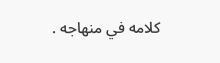كلامه في منهاجه .